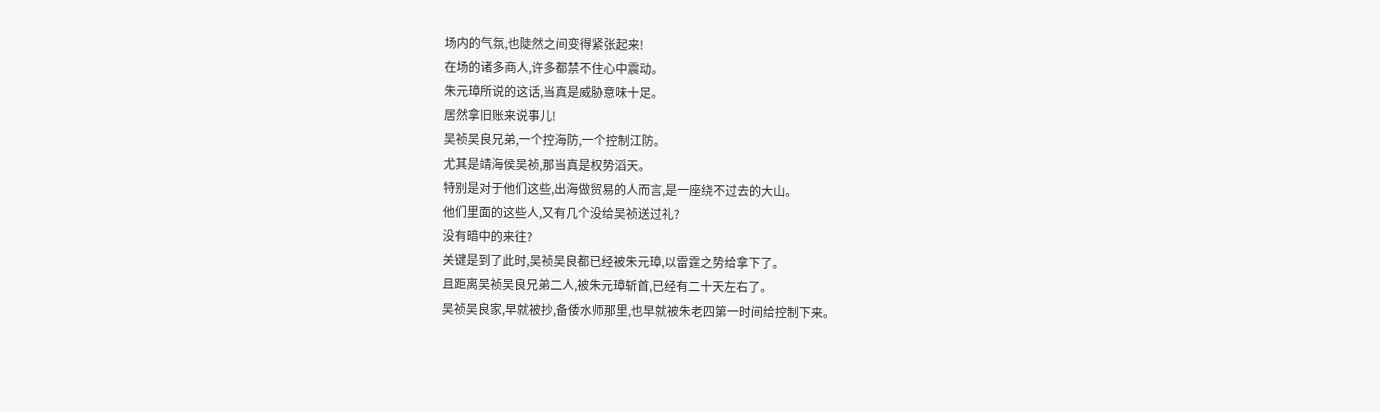场内的气氛,也陡然之间变得紧张起来!
在场的诸多商人,许多都禁不住心中震动。
朱元璋所说的这话,当真是威胁意味十足。
居然拿旧账来说事儿!
吴祯吴良兄弟,一个控海防,一个控制江防。
尤其是靖海侯吴祯,那当真是权势滔天。
特别是对于他们这些,出海做贸易的人而言,是一座绕不过去的大山。
他们里面的这些人,又有几个没给吴祯送过礼?
没有暗中的来往?
关键是到了此时,吴祯吴良都已经被朱元璋,以雷霆之势给拿下了。
且距离吴祯吴良兄弟二人,被朱元璋斩首,已经有二十天左右了。
吴祯吴良家,早就被抄,备倭水师那里,也早就被朱老四第一时间给控制下来。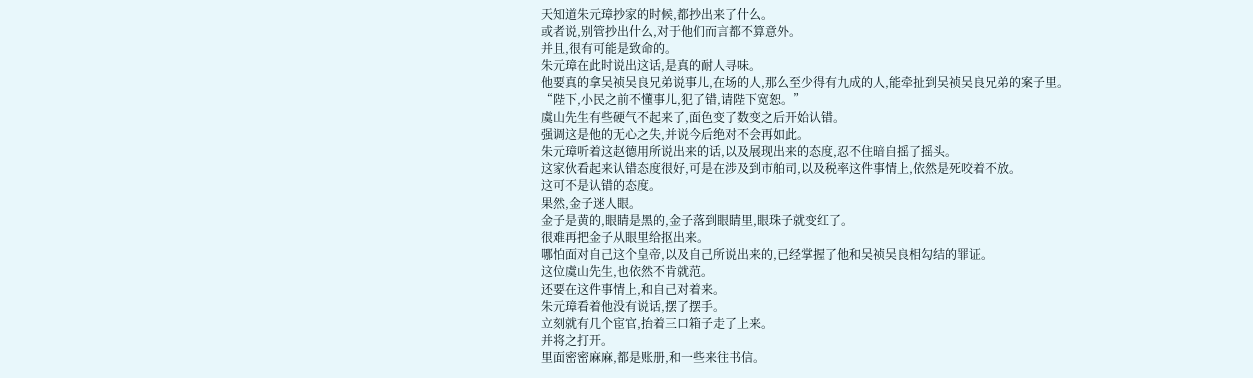天知道朱元璋抄家的时候,都抄出来了什么。
或者说,别管抄出什么,对于他们而言都不算意外。
并且,很有可能是致命的。
朱元璋在此时说出这话,是真的耐人寻味。
他要真的拿吴祯吴良兄弟说事儿,在场的人,那么至少得有九成的人,能牵扯到吴祯吴良兄弟的案子里。
“陛下,小民之前不懂事儿,犯了错,请陛下宽恕。”
虞山先生有些硬气不起来了,面色变了数变之后开始认错。
强调这是他的无心之失,并说今后绝对不会再如此。
朱元璋听着这赵德用所说出来的话,以及展现出来的态度,忍不住暗自摇了摇头。
这家伙看起来认错态度很好,可是在涉及到市舶司,以及税率这件事情上,依然是死咬着不放。
这可不是认错的态度。
果然,金子迷人眼。
金子是黄的,眼睛是黑的,金子落到眼睛里,眼珠子就变红了。
很难再把金子从眼里给抠出来。
哪怕面对自己这个皇帝,以及自己所说出来的,已经掌握了他和吴祯吴良相勾结的罪证。
这位虞山先生,也依然不肯就范。
还要在这件事情上,和自己对着来。
朱元璋看着他没有说话,摆了摆手。
立刻就有几个宦官,抬着三口箱子走了上来。
并将之打开。
里面密密麻麻,都是账册,和一些来往书信。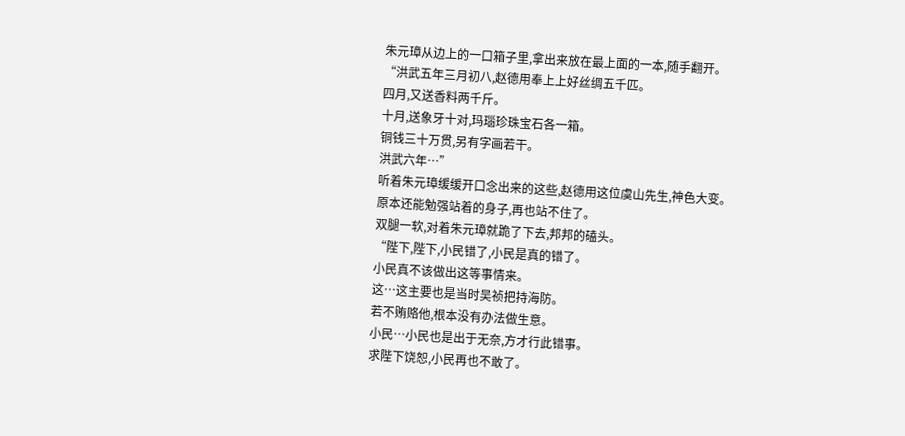朱元璋从边上的一口箱子里,拿出来放在最上面的一本,随手翻开。
“洪武五年三月初八,赵德用奉上上好丝绸五千匹。
四月,又送香料两千斤。
十月,送象牙十对,玛瑙珍珠宝石各一箱。
铜钱三十万贯,另有字画若干。
洪武六年…”
听着朱元璋缓缓开口念出来的这些,赵德用这位虞山先生,神色大变。
原本还能勉强站着的身子,再也站不住了。
双腿一软,对着朱元璋就跪了下去,邦邦的磕头。
“陛下,陛下,小民错了,小民是真的错了。
小民真不该做出这等事情来。
这…这主要也是当时吴祯把持海防。
若不贿赂他,根本没有办法做生意。
小民…小民也是出于无奈,方才行此错事。
求陛下饶恕,小民再也不敢了。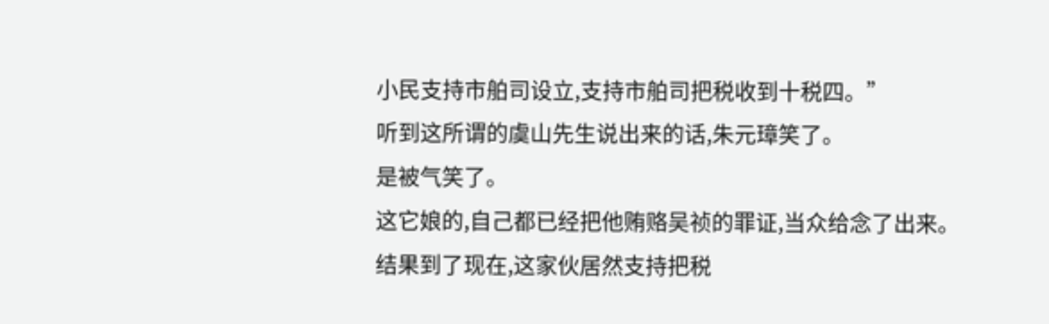小民支持市舶司设立,支持市舶司把税收到十税四。”
听到这所谓的虞山先生说出来的话,朱元璋笑了。
是被气笑了。
这它娘的,自己都已经把他贿赂吴祯的罪证,当众给念了出来。
结果到了现在,这家伙居然支持把税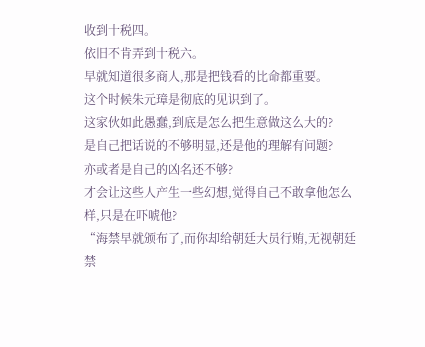收到十税四。
依旧不肯弄到十税六。
早就知道很多商人,那是把钱看的比命都重要。
这个时候朱元璋是彻底的见识到了。
这家伙如此愚蠢,到底是怎么把生意做这么大的?
是自己把话说的不够明显,还是他的理解有问题?
亦或者是自己的凶名还不够?
才会让这些人产生一些幻想,觉得自己不敢拿他怎么样,只是在吓唬他?
“海禁早就颁布了,而你却给朝廷大员行贿,无视朝廷禁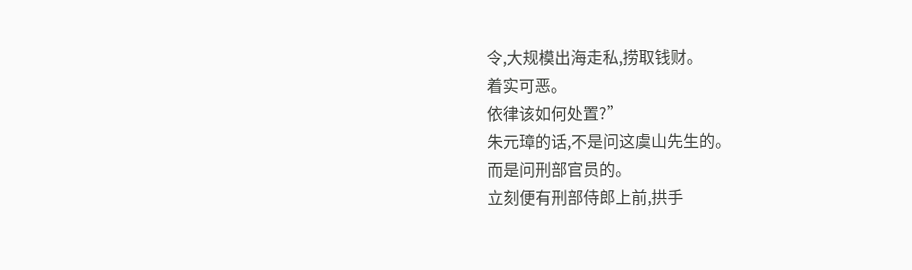令,大规模出海走私,捞取钱财。
着实可恶。
依律该如何处置?”
朱元璋的话,不是问这虞山先生的。
而是问刑部官员的。
立刻便有刑部侍郎上前,拱手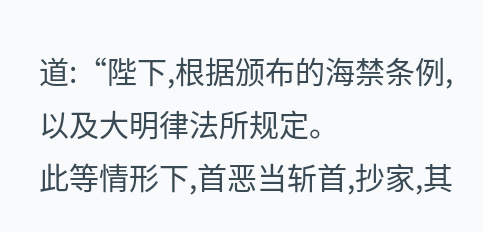道:“陛下,根据颁布的海禁条例,以及大明律法所规定。
此等情形下,首恶当斩首,抄家,其